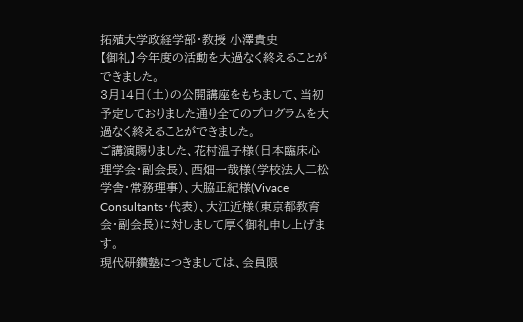拓殖大学政経学部・教授 小澤貴史
【御礼】今年度の活動を大過なく終えることができました。
3月14日(土)の公開講座をもちまして、当初予定しておりました通り全てのプログラムを大過なく終えることができました。
ご講演賜りました、花村温子様(日本臨床心理学会・副会長)、西畑一哉様(学校法人二松学舎・常務理事)、大脇正紀様(Vivace Consultants・代表)、大江近様(東京都教育会・副会長)に対しまして厚く御礼申し上げます。
現代研鑽塾につきましては、会員限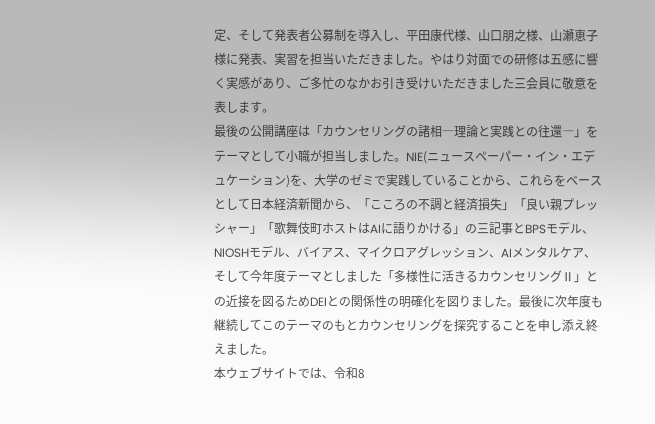定、そして発表者公募制を導入し、平田康代様、山口朋之様、山瀬恵子様に発表、実習を担当いただきました。やはり対面での研修は五感に響く実感があり、ご多忙のなかお引き受けいただきました三会員に敬意を表します。
最後の公開講座は「カウンセリングの諸相―理論と実践との往還―」をテーマとして小職が担当しました。NIE(ニュースペーパー・イン・エデュケーション)を、大学のゼミで実践していることから、これらをベースとして日本経済新聞から、「こころの不調と経済損失」「良い親プレッシャー」「歌舞伎町ホストはAIに語りかける」の三記事とBPSモデル、NIOSHモデル、バイアス、マイクロアグレッション、AIメンタルケア、そして今年度テーマとしました「多様性に活きるカウンセリングⅡ」との近接を図るためDEIとの関係性の明確化を図りました。最後に次年度も継続してこのテーマのもとカウンセリングを探究することを申し添え終えました。
本ウェブサイトでは、令和8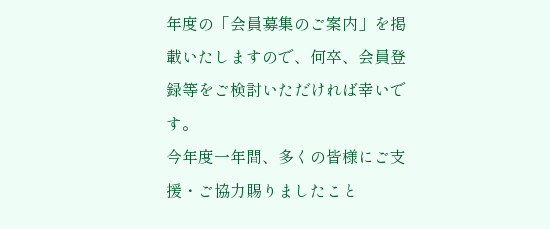年度の「会員募集のご案内」を掲載いたしますので、何卒、会員登録等をご検討いただければ幸いです。
今年度一年間、多くの皆様にご支援・ご協力賜りましたこと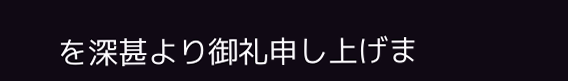を深甚より御礼申し上げま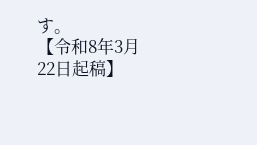す。
【令和8年3月22日起稿】